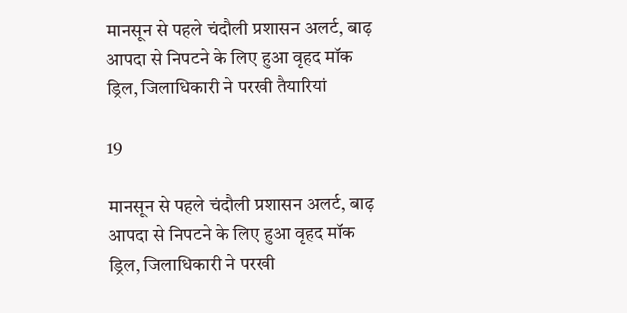मानसून से पहले चंदौली प्रशासन अलर्ट, बाढ़ आपदा से निपटने के लिए हुआ वृहद मॉक ड्रिल, जिलाधिकारी ने परखी तैयारियां

19

मानसून से पहले चंदौली प्रशासन अलर्ट, बाढ़ आपदा से निपटने के लिए हुआ वृहद मॉक ड्रिल, जिलाधिकारी ने परखी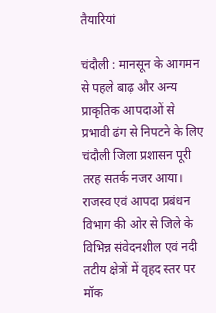तैयारियां

चंदौली : मानसून के आगमन से पहले बाढ़ और अन्य प्राकृतिक आपदाओं से प्रभावी ढंग से निपटने के लिए चंदौली जिला प्रशासन पूरी तरह सतर्क नजर आया। राजस्व एवं आपदा प्रबंधन विभाग की ओर से जिले के विभिन्न संवेदनशील एवं नदी तटीय क्षेत्रों में वृहद स्तर पर मॉक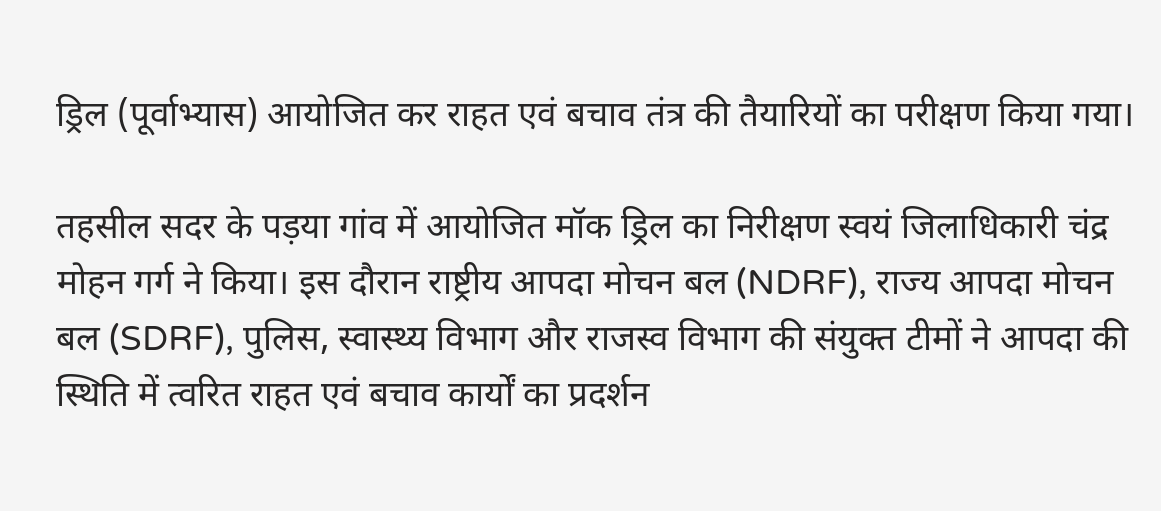ड्रिल (पूर्वाभ्यास) आयोजित कर राहत एवं बचाव तंत्र की तैयारियों का परीक्षण किया गया।

तहसील सदर के पड़या गांव में आयोजित मॉक ड्रिल का निरीक्षण स्वयं जिलाधिकारी चंद्र मोहन गर्ग ने किया। इस दौरान राष्ट्रीय आपदा मोचन बल (NDRF), राज्य आपदा मोचन बल (SDRF), पुलिस, स्वास्थ्य विभाग और राजस्व विभाग की संयुक्त टीमों ने आपदा की स्थिति में त्वरित राहत एवं बचाव कार्यों का प्रदर्शन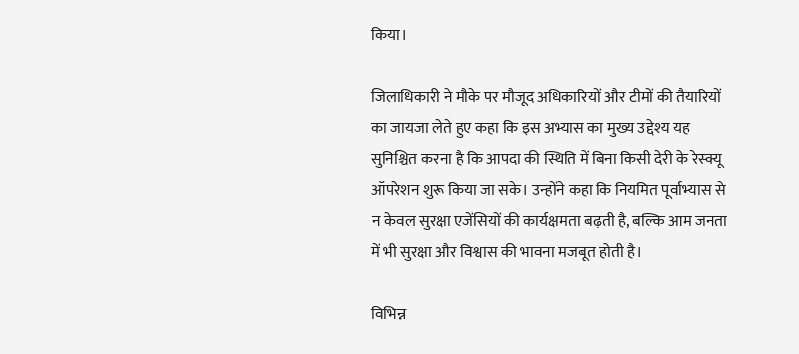किया।

जिलाधिकारी ने मौके पर मौजूद अधिकारियों और टीमों की तैयारियों का जायजा लेते हुए कहा कि इस अभ्यास का मुख्य उद्देश्य यह सुनिश्चित करना है कि आपदा की स्थिति में बिना किसी देरी के रेस्क्यू ऑपरेशन शुरू किया जा सके। उन्होंने कहा कि नियमित पूर्वाभ्यास से न केवल सुरक्षा एजेंसियों की कार्यक्षमता बढ़ती है, बल्कि आम जनता में भी सुरक्षा और विश्वास की भावना मजबूत होती है।

विभिन्न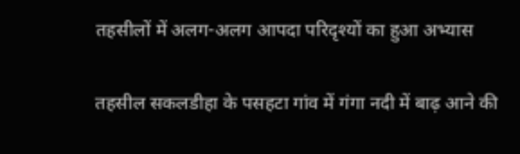तहसीलों में अलग-अलग आपदा परिदृश्यों का हुआ अभ्यास

तहसील सकलडीहा के पसहटा गांव में गंगा नदी में बाढ़ आने की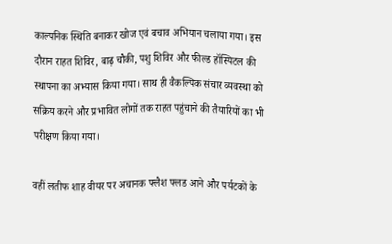काल्पनिक स्थिति बनाकर खोज एवं बचाव अभियान चलाया गया। इस दौरान राहत शिविर, बाढ़ चौकी, पशु शिविर और फील्ड हॉस्पिटल की स्थापना का अभ्यास किया गया। साथ ही वैकल्पिक संचार व्यवस्था को सक्रिय करने और प्रभावित लोगों तक राहत पहुंचाने की तैयारियों का भी परीक्षण किया गया।

वहीं लतीफ शाह वीयर पर अचानक फ्लैश फ्लड आने और पर्यटकों के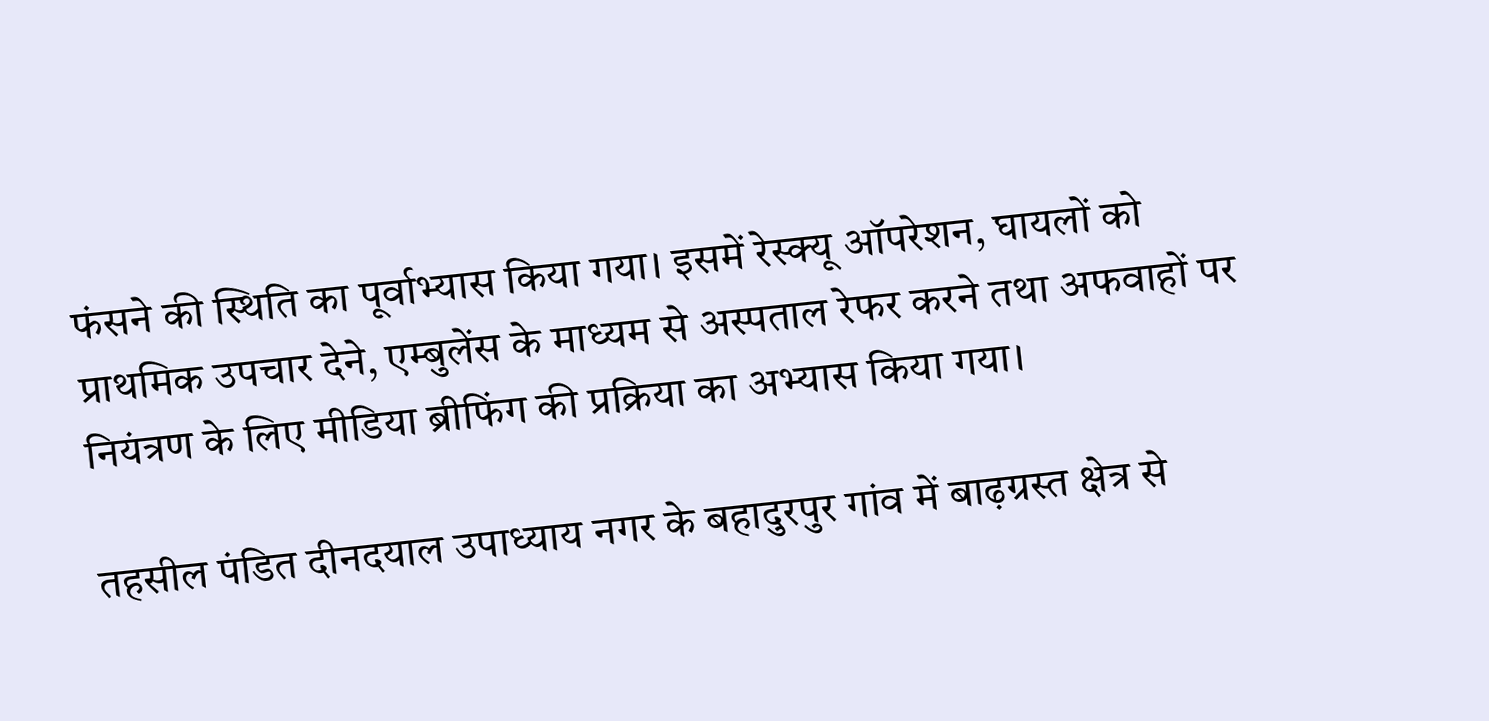फंसने की स्थिति का पूर्वाभ्यास किया गया। इसमें रेस्क्यू ऑपरेशन, घायलों को प्राथमिक उपचार देने, एम्बुलेंस के माध्यम से अस्पताल रेफर करने तथा अफवाहों पर नियंत्रण के लिए मीडिया ब्रीफिंग की प्रक्रिया का अभ्यास किया गया।

तहसील पंडित दीनदयाल उपाध्याय नगर के बहादुरपुर गांव में बाढ़ग्रस्त क्षेत्र से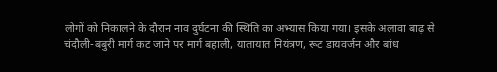लोगों को निकालने के दौरान नाव दुर्घटना की स्थिति का अभ्यास किया गया। इसके अलावा बाढ़ से चंदौली-बबुरी मार्ग कट जाने पर मार्ग बहाली, यातायात नियंत्रण, रूट डायवर्जन और बांध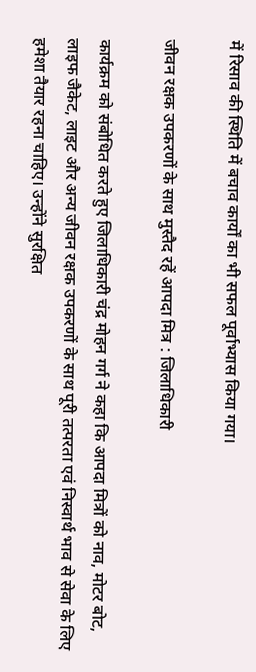में रिसाव की स्थिति में बचाव कार्यों का भी सफल पूर्वाभ्यास किया गया।

जीवन रक्षक उपकरणों के साथ मुस्तैद रहें आपदा मित्र : जिलाधिकारी

कार्यक्रम को संबोधित करते हुए जिलाधिकारी चंद्र मोहन गर्ग ने कहा कि आपदा मित्रों को नाव, मोटर बोट, लाइफ जैकेट, लाइट और अन्य जीवन रक्षक उपकरणों के साथ पूरी तत्परता एवं निस्वार्थ भाव से सेवा के लिए हमेशा तैयार रहना चाहिए। उन्होंने सुरक्षित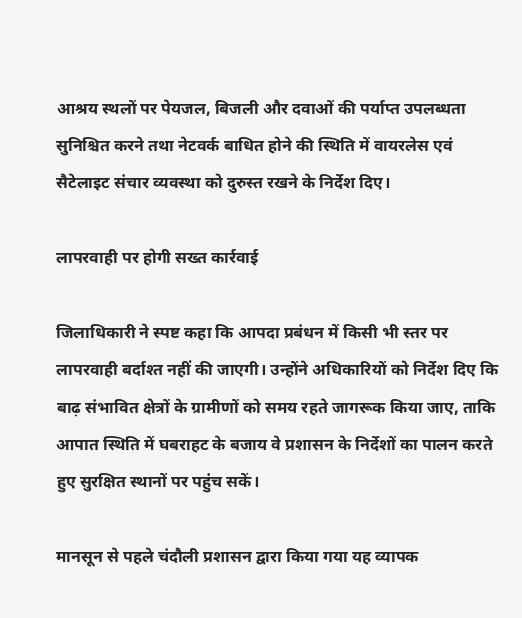आश्रय स्थलों पर पेयजल, बिजली और दवाओं की पर्याप्त उपलब्धता सुनिश्चित करने तथा नेटवर्क बाधित होने की स्थिति में वायरलेस एवं सैटेलाइट संचार व्यवस्था को दुरुस्त रखने के निर्देश दिए।

लापरवाही पर होगी सख्त कार्रवाई

जिलाधिकारी ने स्पष्ट कहा कि आपदा प्रबंधन में किसी भी स्तर पर लापरवाही बर्दाश्त नहीं की जाएगी। उन्होंने अधिकारियों को निर्देश दिए कि बाढ़ संभावित क्षेत्रों के ग्रामीणों को समय रहते जागरूक किया जाए, ताकि आपात स्थिति में घबराहट के बजाय वे प्रशासन के निर्देशों का पालन करते हुए सुरक्षित स्थानों पर पहुंच सकें।

मानसून से पहले चंदौली प्रशासन द्वारा किया गया यह व्यापक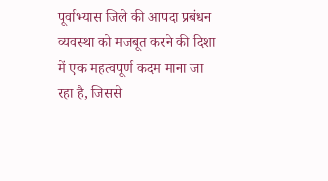पूर्वाभ्यास जिले की आपदा प्रबंधन व्यवस्था को मजबूत करने की दिशा में एक महत्वपूर्ण कदम माना जा रहा है, जिससे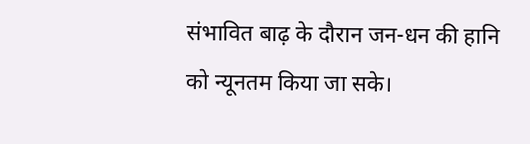संभावित बाढ़ के दौरान जन-धन की हानि को न्यूनतम किया जा सके।